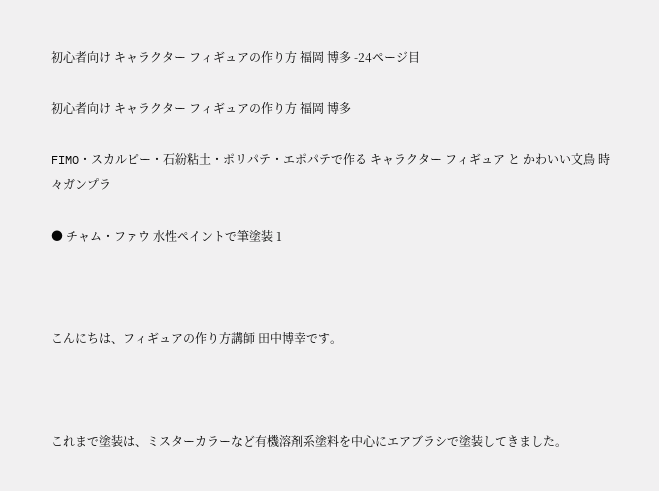初心者向け キャラクター フィギュアの作り方 福岡 博多 -24ページ目

初心者向け キャラクター フィギュアの作り方 福岡 博多

FIMO・スカルピー・石紛粘土・ポリパテ・エポパテで作る キャラクター フィギュア と かわいい文鳥 時々ガンプラ

● チャム・ファウ 水性ペイントで筆塗装 1



こんにちは、フィギュアの作り方講師 田中博幸です。



これまで塗装は、ミスターカラーなど有機溶剤系塗料を中心にエアブラシで塗装してきました。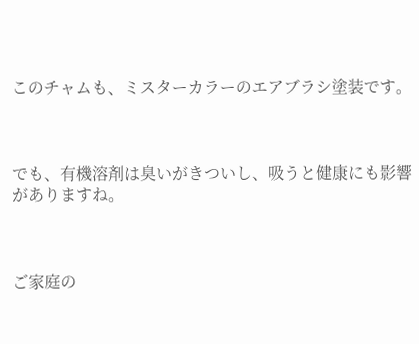このチャムも、ミスターカラーのエアブラシ塗装です。



でも、有機溶剤は臭いがきついし、吸うと健康にも影響がありますね。



ご家庭の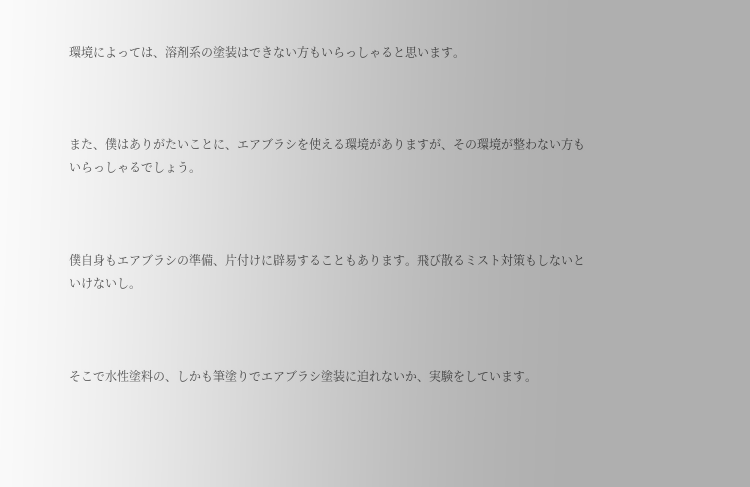環境によっては、溶剤系の塗装はできない方もいらっしゃると思います。



また、僕はありがたいことに、エアブラシを使える環境がありますが、その環境が整わない方もいらっしゃるでしょう。



僕自身もエアブラシの準備、片付けに辟易することもあります。飛び散るミスト対策もしないといけないし。



そこで水性塗料の、しかも筆塗りでエアブラシ塗装に迫れないか、実験をしています。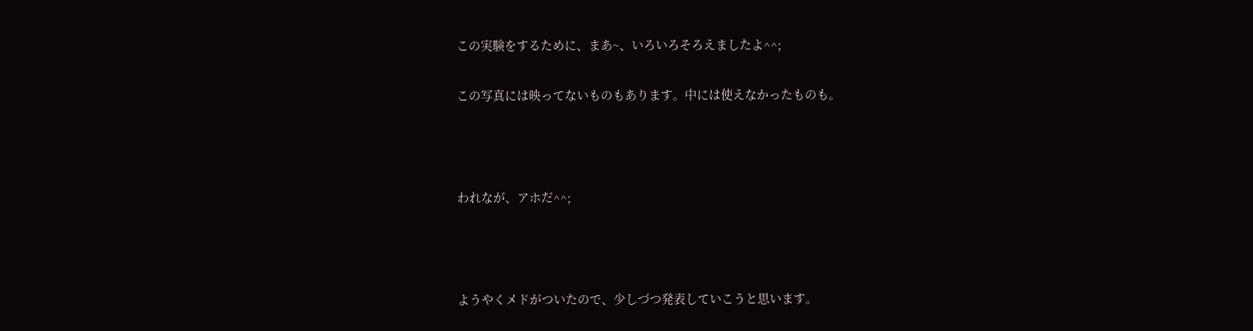この実験をするために、まあ~、いろいろそろえましたよ^^;

この写真には映ってないものもあります。中には使えなかったものも。



われなが、アホだ^^;



ようやくメドがついたので、少しづつ発表していこうと思います。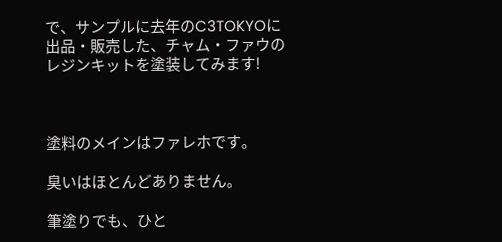で、サンプルに去年のC3TOKYOに出品・販売した、チャム・ファウのレジンキットを塗装してみます!



塗料のメインはファレホです。

臭いはほとんどありません。

筆塗りでも、ひと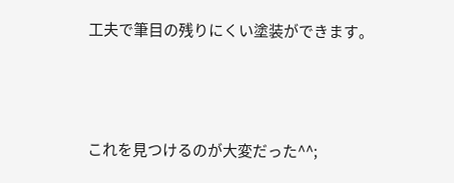工夫で筆目の残りにくい塗装ができます。



これを見つけるのが大変だった^^;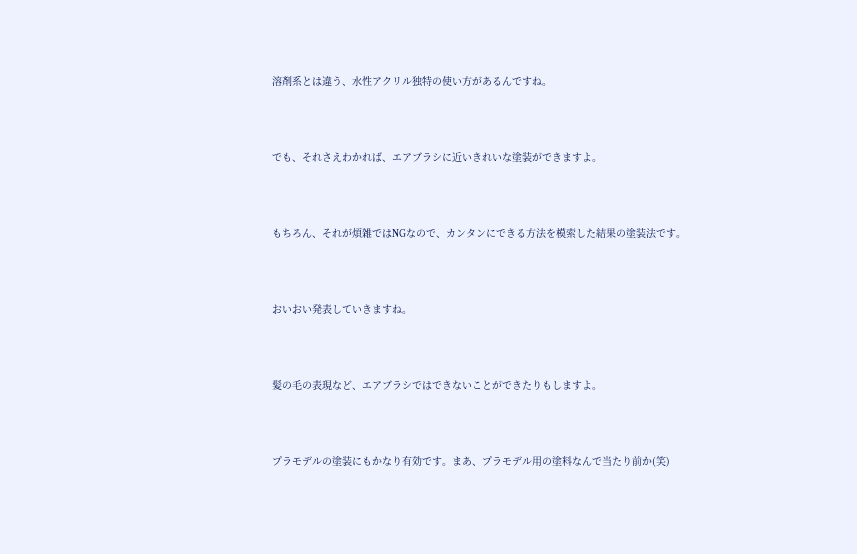溶剤系とは違う、水性アクリル独特の使い方があるんですね。



でも、それさえわかれば、エアブラシに近いきれいな塗装ができますよ。



もちろん、それが煩雑ではNGなので、カンタンにできる方法を模索した結果の塗装法です。



おいおい発表していきますね。



髪の毛の表現など、エアブラシではできないことができたりもしますよ。



プラモデルの塗装にもかなり有効です。まあ、プラモデル用の塗料なんで当たり前か(笑)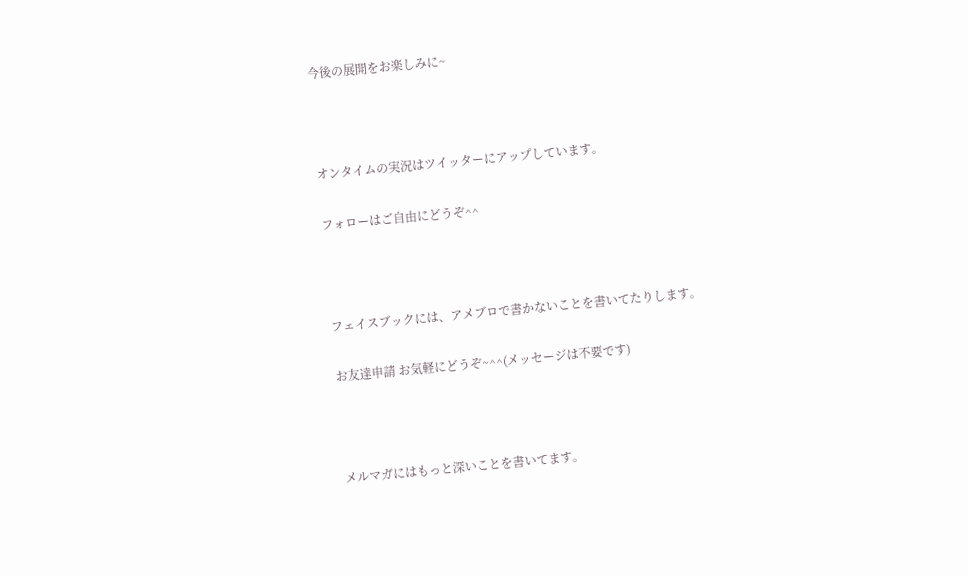今後の展開をお楽しみに~



オンタイムの実況はツイッターにアップしています。

フォローはご自由にどうぞ^^



フェイスブックには、アメブロで書かないことを書いてたりします。

お友達申請 お気軽にどうぞ~^^(メッセージは不要です)



メルマガにはもっと深いことを書いてます。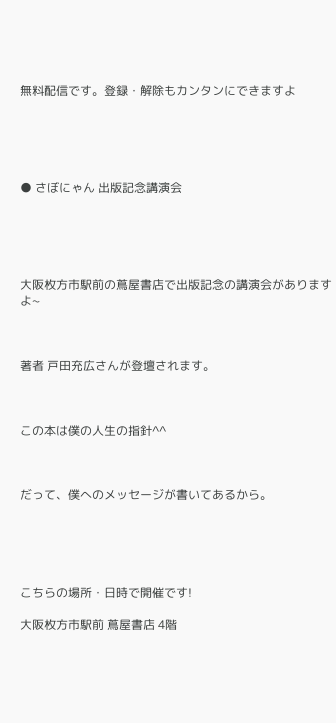無料配信です。登録・解除もカンタンにできますよ





● さぼにゃん 出版記念講演会





大阪枚方市駅前の蔦屋書店で出版記念の講演会がありますよ~



著者 戸田充広さんが登壇されます。



この本は僕の人生の指針^^



だって、僕へのメッセージが書いてあるから。





こちらの場所・日時で開催です!

大阪枚方市駅前 蔦屋書店 4階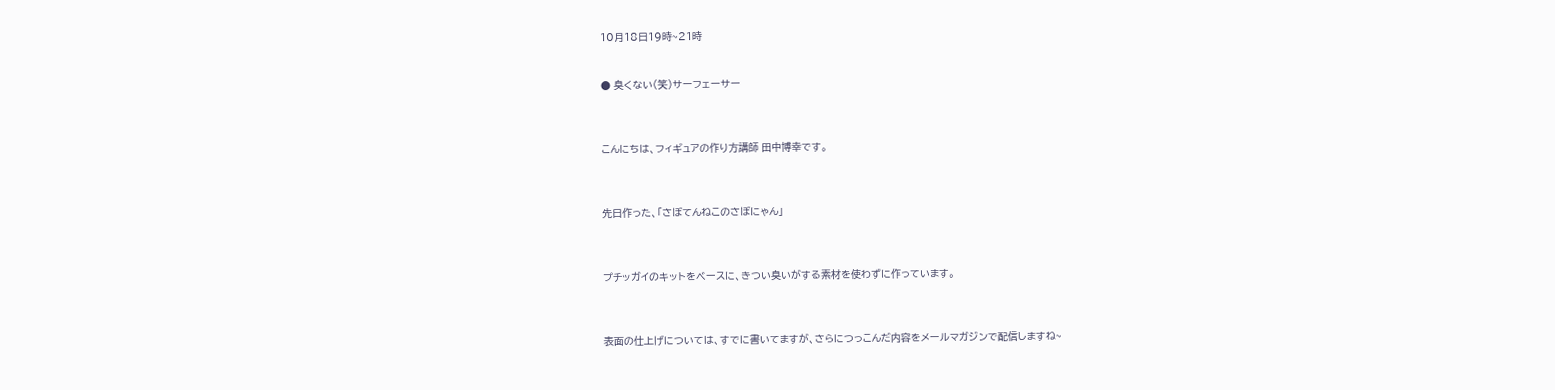10月18日19時~21時


● 臭くない(笑)サーフェーサー



こんにちは、フィギュアの作り方講師 田中博幸です。



先日作った、「さぼてんねこのさぼにゃん」



プチッガイのキットをベースに、きつい臭いがする素材を使わずに作っています。



表面の仕上げについては、すでに書いてますが、さらにつっこんだ内容をメールマガジンで配信しますね~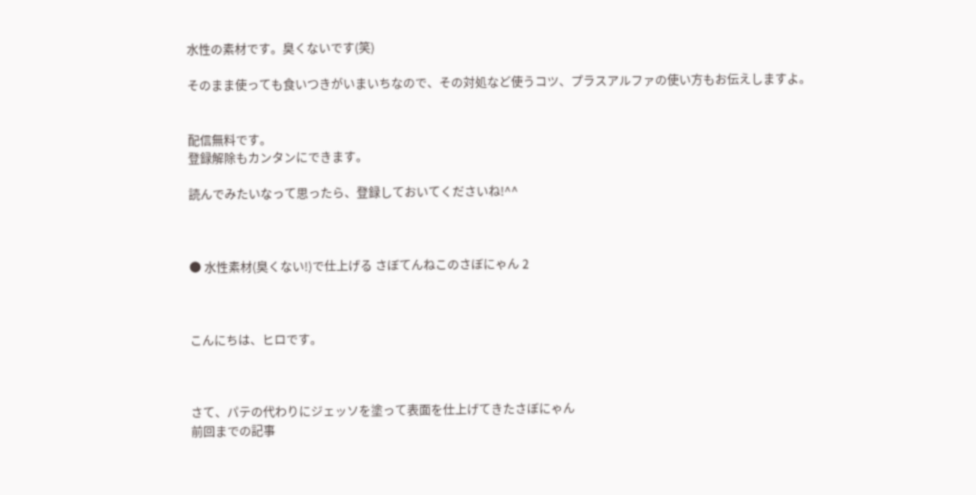水性の素材です。臭くないです(笑)

そのまま使っても食いつきがいまいちなので、その対処など使うコツ、プラスアルファの使い方もお伝えしますよ。


配信無料です。
登録解除もカンタンにできます。

読んでみたいなって思ったら、登録しておいてくださいね!^^



● 水性素材(臭くない!)で仕上げる さぼてんねこのさぼにゃん 2



こんにちは、ヒロです。



さて、パテの代わりにジェッソを塗って表面を仕上げてきたさぼにゃん
前回までの記事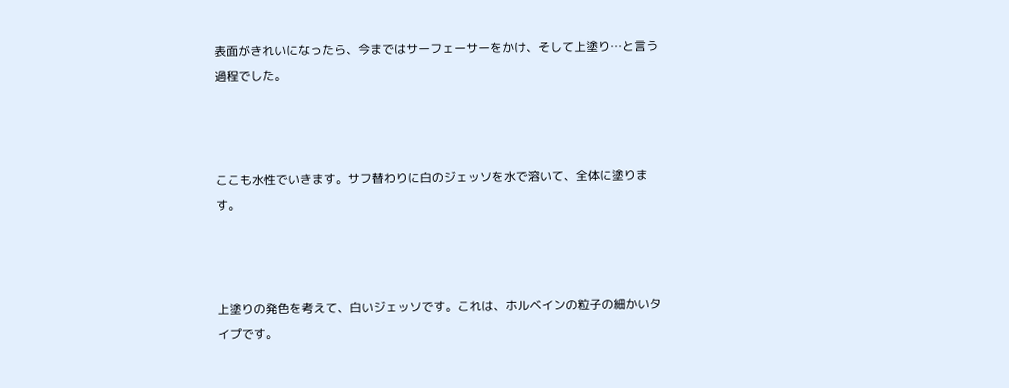表面がきれいになったら、今まではサーフェーサーをかけ、そして上塗り…と言う過程でした。



ここも水性でいきます。サフ替わりに白のジェッソを水で溶いて、全体に塗ります。



上塗りの発色を考えて、白いジェッソです。これは、ホルベインの粒子の細かいタイプです。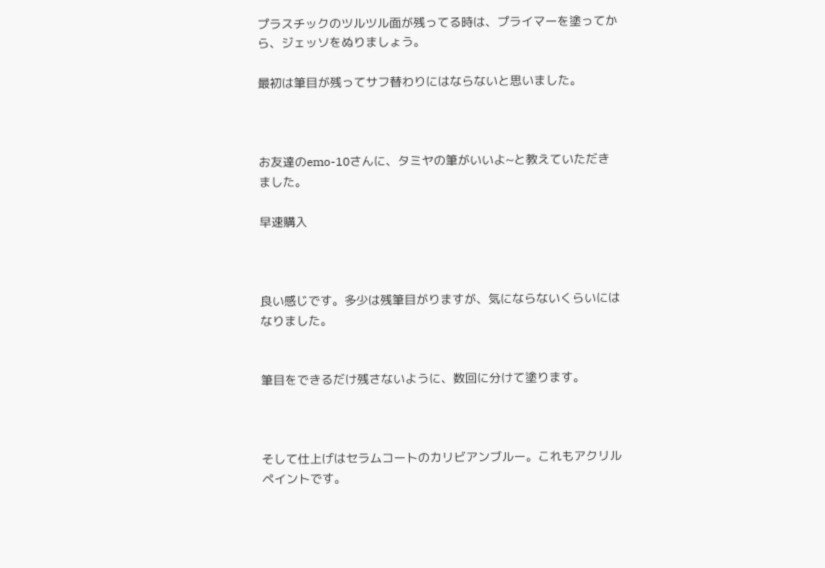プラスチックのツルツル面が残ってる時は、プライマーを塗ってから、ジェッソをぬりましょう。

最初は筆目が残ってサフ替わりにはならないと思いました。



お友達のemo-10さんに、タミヤの筆がいいよ~と教えていただきました。

早速購入



良い感じです。多少は残筆目がりますが、気にならないくらいにはなりました。


筆目をできるだけ残さないように、数回に分けて塗ります。



そして仕上げはセラムコートのカリビアンブルー。これもアクリルペイントです。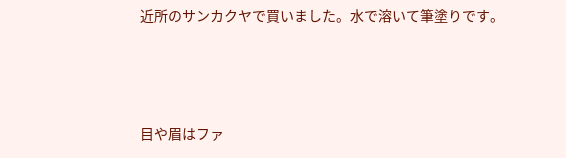近所のサンカクヤで買いました。水で溶いて筆塗りです。



目や眉はファ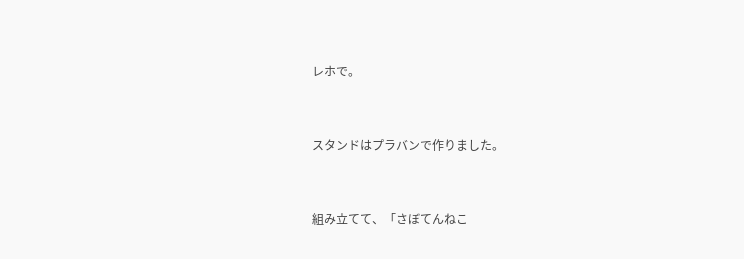レホで。



スタンドはプラバンで作りました。



組み立てて、「さぼてんねこ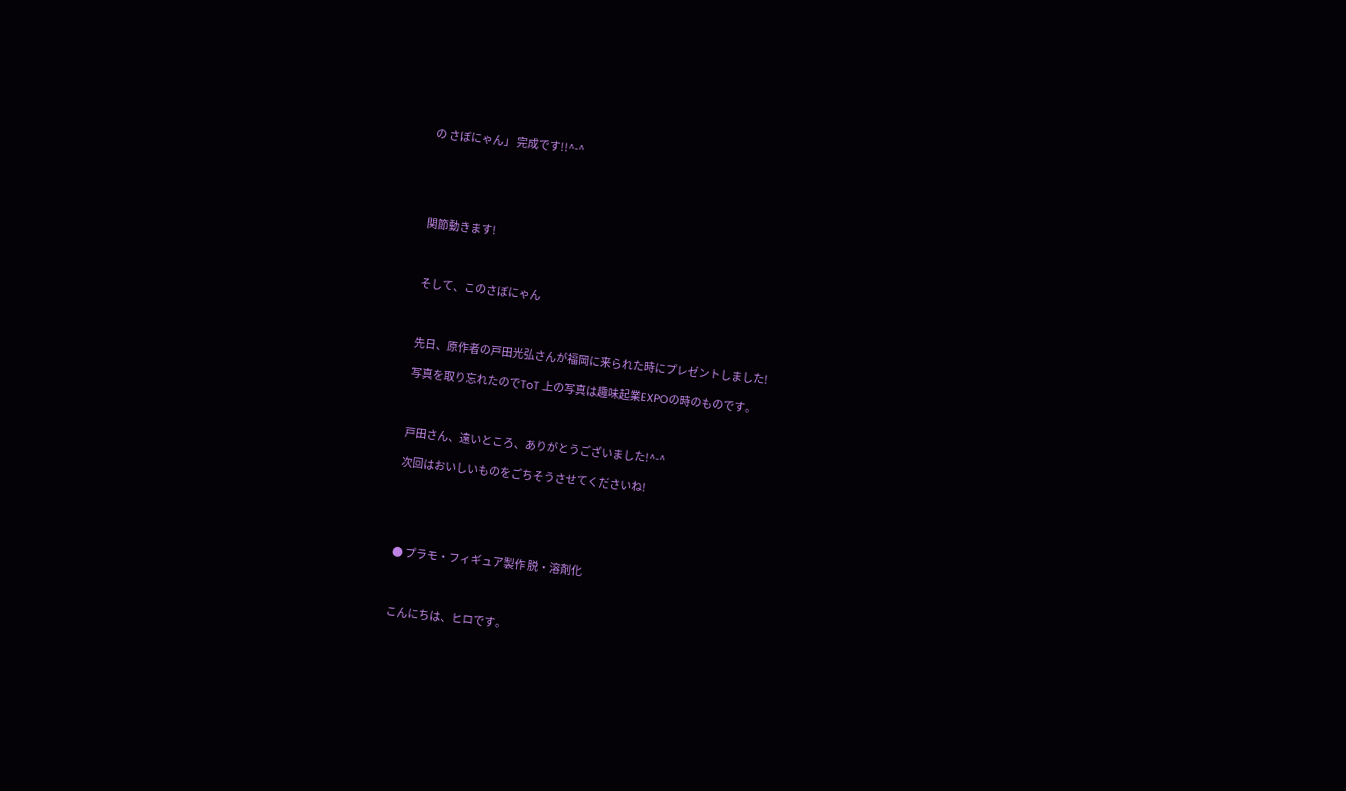の さぼにゃん」 完成です!!^-^





関節動きます!



そして、このさぼにゃん



先日、原作者の戸田光弘さんが福岡に来られた時にプレゼントしました!

写真を取り忘れたのでToT 上の写真は趣味起業EXPOの時のものです。



戸田さん、遠いところ、ありがとうございました!^-^

次回はおいしいものをごちそうさせてくださいね!





● プラモ・フィギュア製作 脱・溶剤化



こんにちは、ヒロです。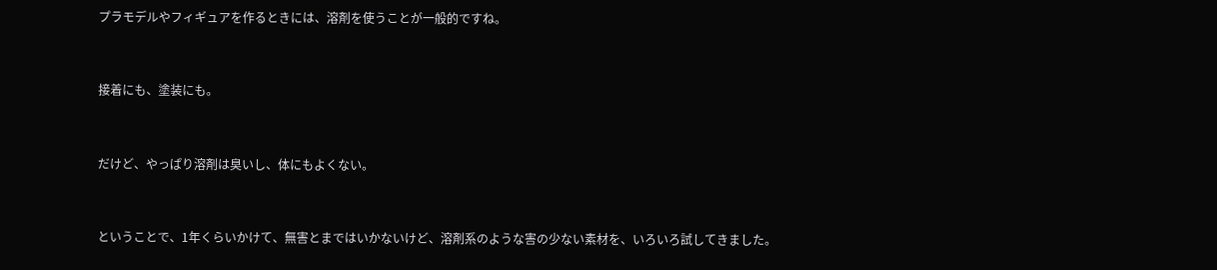プラモデルやフィギュアを作るときには、溶剤を使うことが一般的ですね。



接着にも、塗装にも。



だけど、やっぱり溶剤は臭いし、体にもよくない。



ということで、1年くらいかけて、無害とまではいかないけど、溶剤系のような害の少ない素材を、いろいろ試してきました。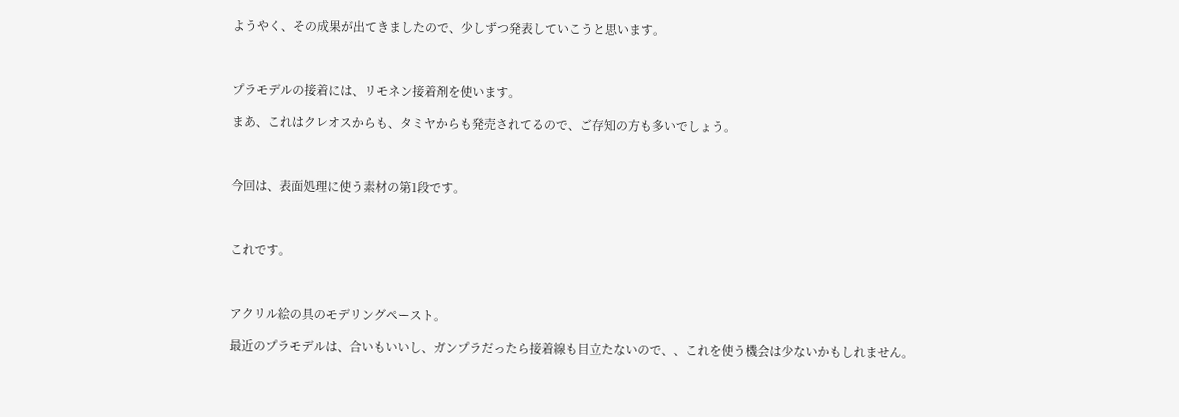ようやく、その成果が出てきましたので、少しずつ発表していこうと思います。



プラモデルの接着には、リモネン接着剤を使います。

まあ、これはクレオスからも、タミヤからも発売されてるので、ご存知の方も多いでしょう。



今回は、表面処理に使う素材の第1段です。



これです。



アクリル絵の具のモデリングペースト。

最近のプラモデルは、合いもいいし、ガンプラだったら接着線も目立たないので、、これを使う機会は少ないかもしれません。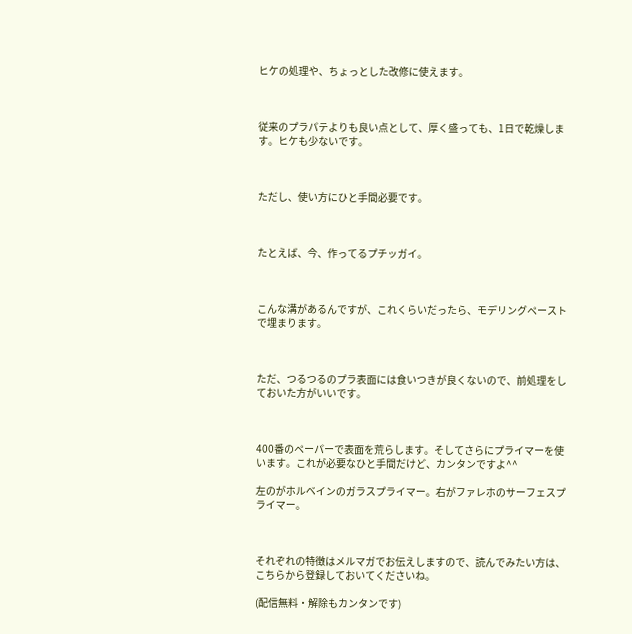ヒケの処理や、ちょっとした改修に使えます。



従来のプラパテよりも良い点として、厚く盛っても、1日で乾燥します。ヒケも少ないです。



ただし、使い方にひと手間必要です。



たとえば、今、作ってるプチッガイ。



こんな溝があるんですが、これくらいだったら、モデリングペーストで埋まります。



ただ、つるつるのプラ表面には食いつきが良くないので、前処理をしておいた方がいいです。



400番のペーパーで表面を荒らします。そしてさらにプライマーを使います。これが必要なひと手間だけど、カンタンですよ^^

左のがホルベインのガラスプライマー。右がファレホのサーフェスプライマー。



それぞれの特徴はメルマガでお伝えしますので、読んでみたい方は、こちらから登録しておいてくださいね。

(配信無料・解除もカンタンです)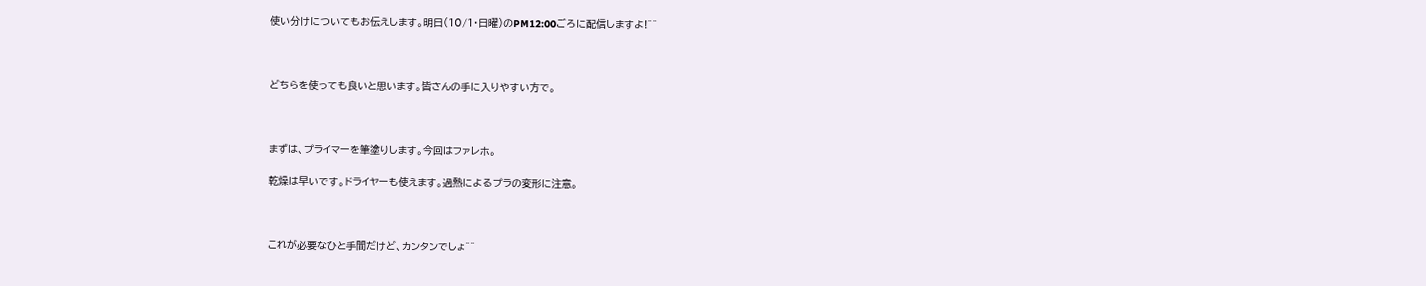使い分けについてもお伝えします。明日(10/1・日曜)のPM12:00ごろに配信しますよ!^^



どちらを使っても良いと思います。皆さんの手に入りやすい方で。



まずは、プライマーを筆塗りします。今回はファレホ。

乾燥は早いです。ドライヤーも使えます。過熱によるプラの変形に注意。



これが必要なひと手間だけど、カンタンでしょ^^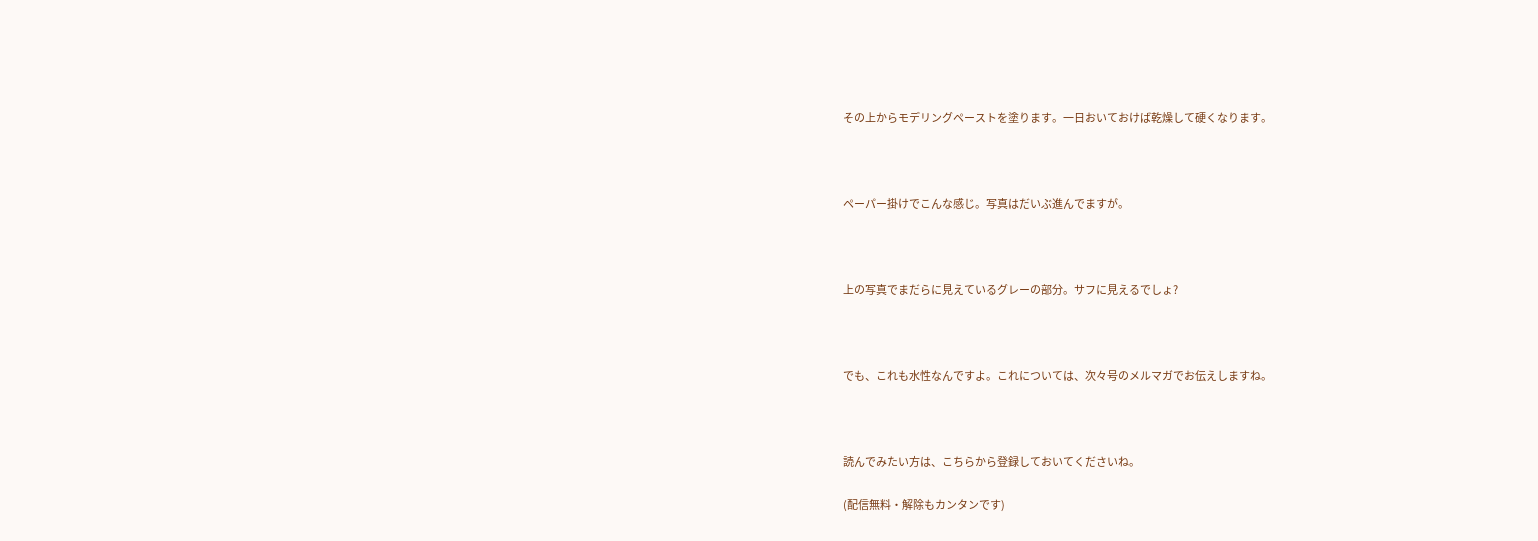その上からモデリングペーストを塗ります。一日おいておけば乾燥して硬くなります。



ペーパー掛けでこんな感じ。写真はだいぶ進んでますが。



上の写真でまだらに見えているグレーの部分。サフに見えるでしょ?



でも、これも水性なんですよ。これについては、次々号のメルマガでお伝えしますね。



読んでみたい方は、こちらから登録しておいてくださいね。

(配信無料・解除もカンタンです)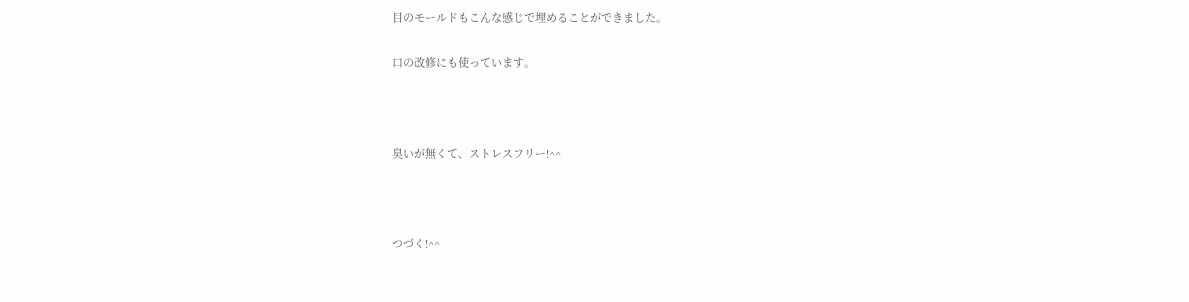目のモールドもこんな感じで埋めることができました。

口の改修にも使っています。



臭いが無くて、ストレスフリー!^^



つづく!^^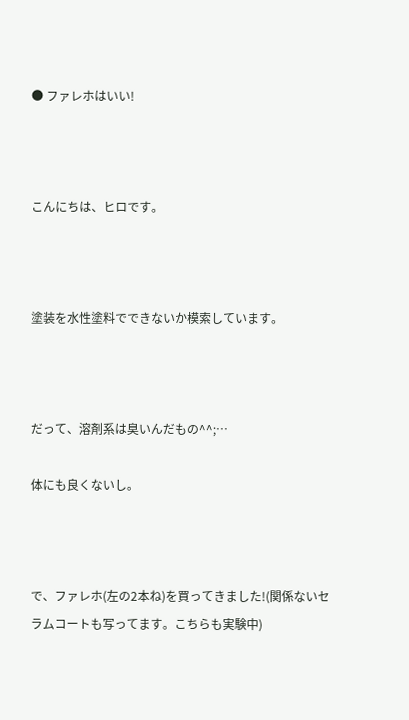● ファレホはいい!



こんにちは、ヒロです。



塗装を水性塗料でできないか模索しています。



だって、溶剤系は臭いんだもの^^;…

体にも良くないし。



で、ファレホ(左の2本ね)を買ってきました!(関係ないセラムコートも写ってます。こちらも実験中)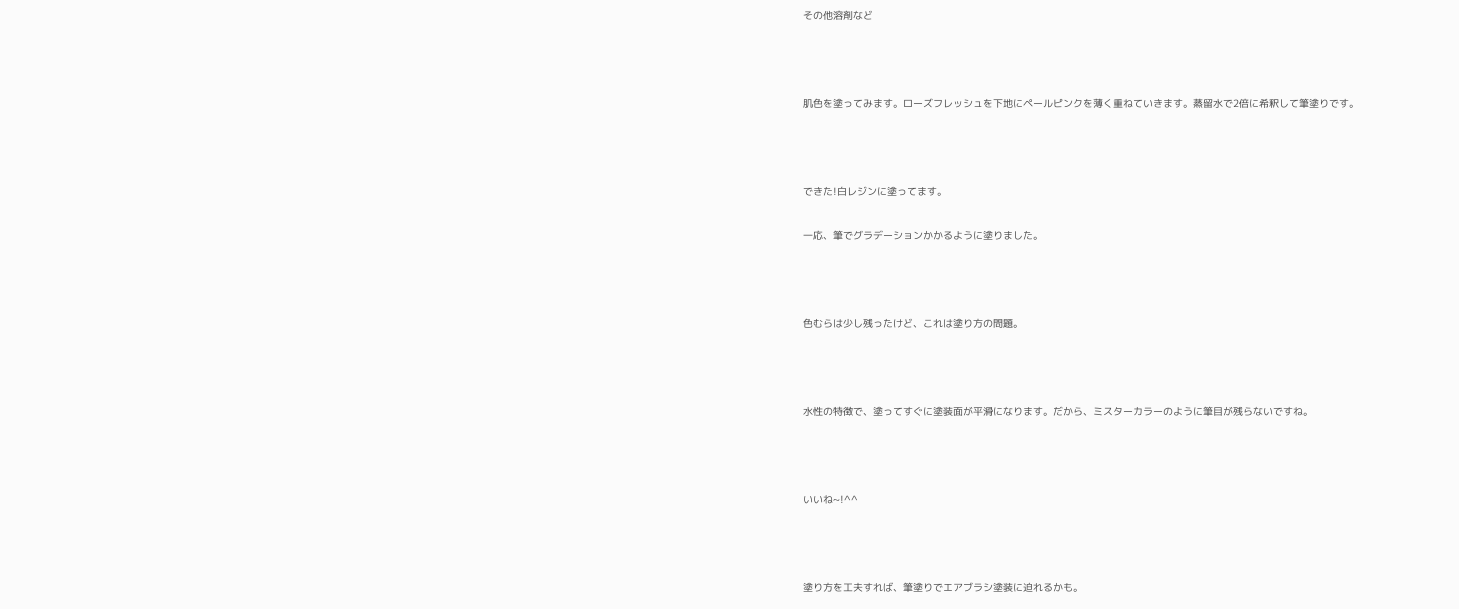その他溶剤など



肌色を塗ってみます。ローズフレッシュを下地にペールピンクを薄く重ねていきます。蒸留水で2倍に希釈して筆塗りです。



できた!白レジンに塗ってます。

一応、筆でグラデーションかかるように塗りました。



色むらは少し残ったけど、これは塗り方の問題。



水性の特徴で、塗ってすぐに塗装面が平滑になります。だから、ミスターカラーのように筆目が残らないですね。



いいね~!^^



塗り方を工夫すれば、筆塗りでエアブラシ塗装に迫れるかも。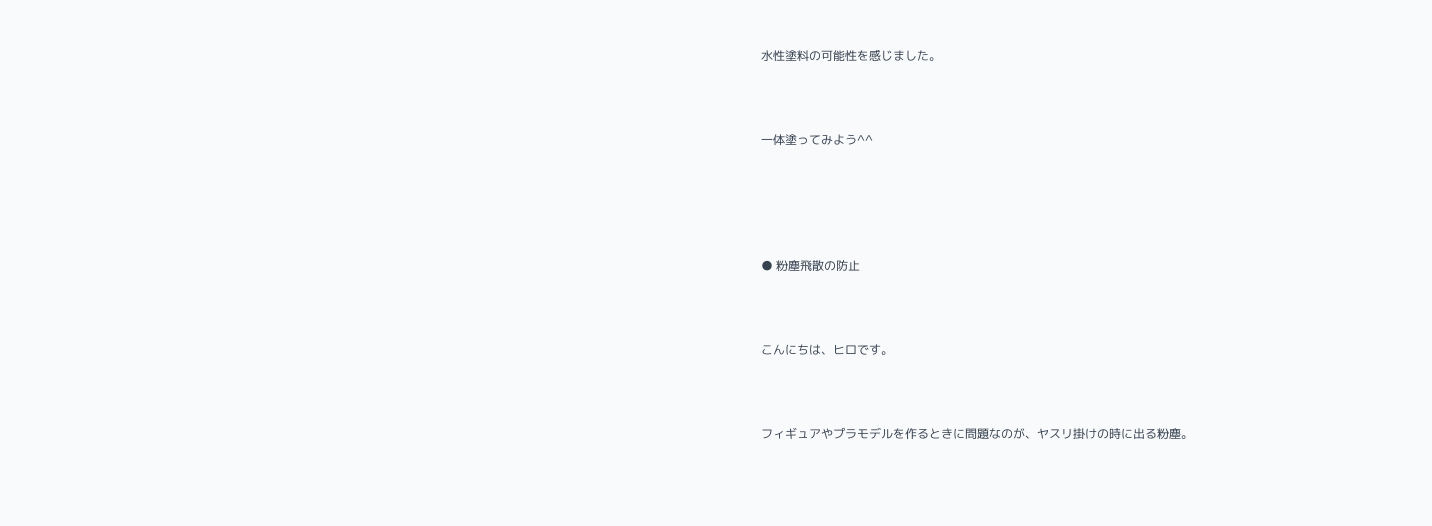水性塗料の可能性を感じました。



一体塗ってみよう^^





● 粉塵飛散の防止



こんにちは、ヒロです。



フィギュアやプラモデルを作るときに問題なのが、ヤスリ掛けの時に出る粉塵。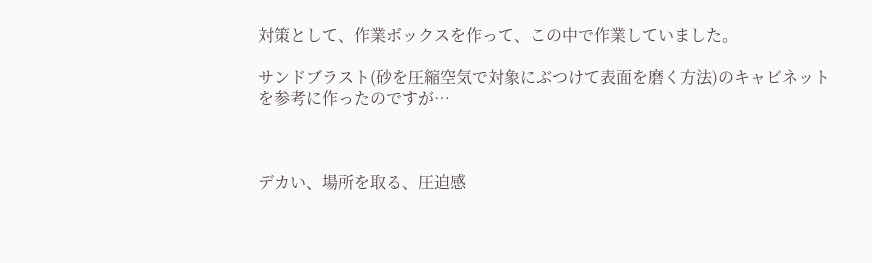対策として、作業ボックスを作って、この中で作業していました。

サンドブラスト(砂を圧縮空気で対象にぶつけて表面を磨く方法)のキャビネットを参考に作ったのですが…



デカい、場所を取る、圧迫感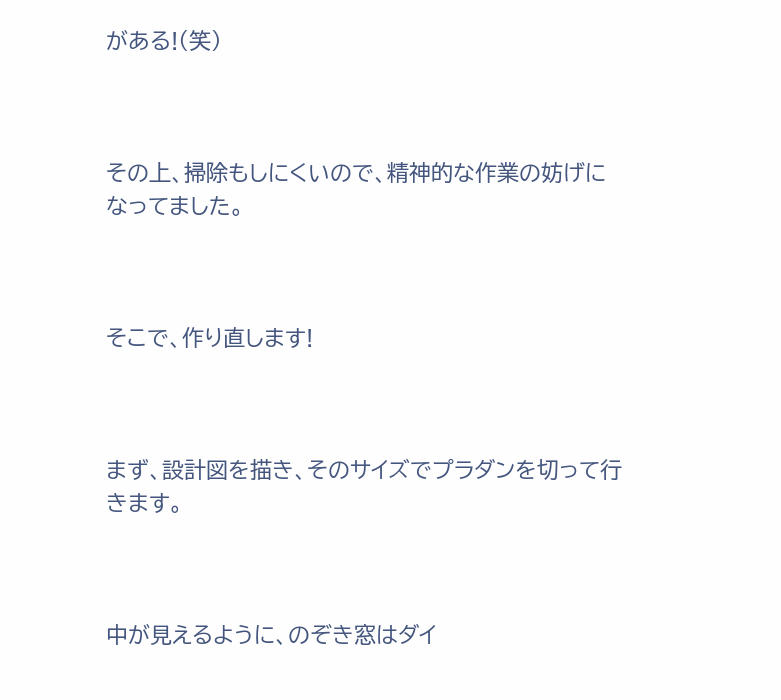がある!(笑)



その上、掃除もしにくいので、精神的な作業の妨げになってました。



そこで、作り直します!



まず、設計図を描き、そのサイズでプラダンを切って行きます。



中が見えるように、のぞき窓はダイ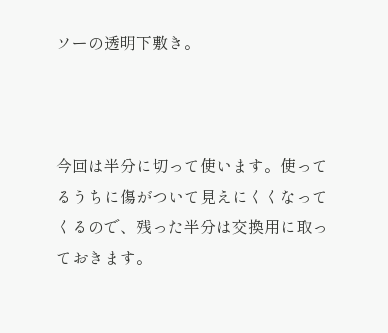ソーの透明下敷き。



今回は半分に切って使います。使ってるうちに傷がついて見えにくくなってくるので、残った半分は交換用に取っておきます。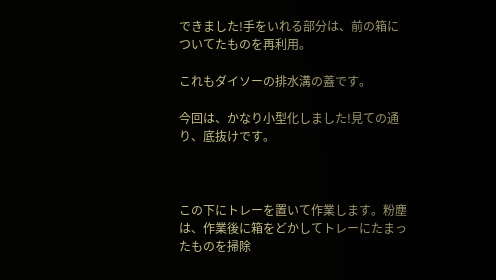できました!手をいれる部分は、前の箱についてたものを再利用。

これもダイソーの排水溝の蓋です。

今回は、かなり小型化しました!見ての通り、底抜けです。



この下にトレーを置いて作業します。粉塵は、作業後に箱をどかしてトレーにたまったものを掃除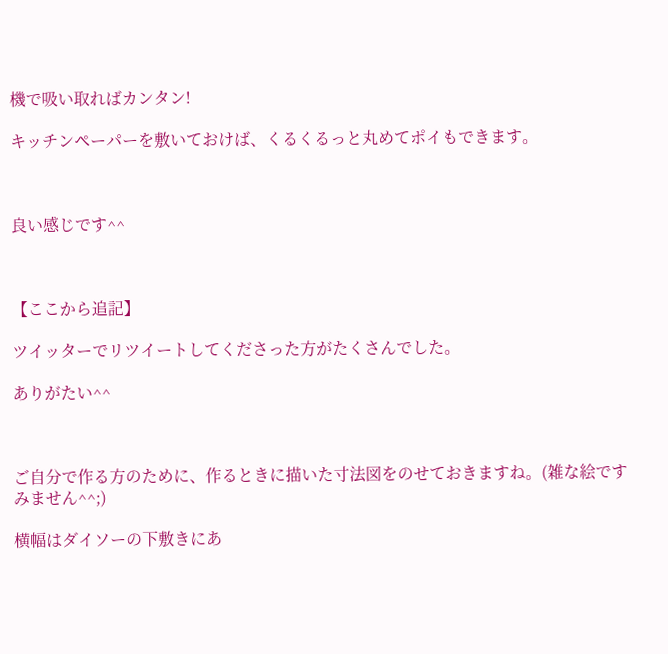機で吸い取ればカンタン!

キッチンペーパーを敷いておけば、くるくるっと丸めてポイもできます。



良い感じです^^



【ここから追記】

ツイッターでリツイートしてくださった方がたくさんでした。

ありがたい^^



ご自分で作る方のために、作るときに描いた寸法図をのせておきますね。(雑な絵ですみません^^;)

横幅はダイソーの下敷きにあ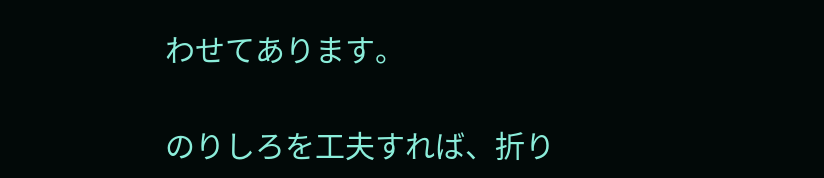わせてあります。

のりしろを工夫すれば、折り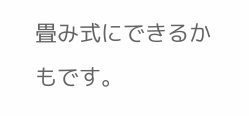畳み式にできるかもです。